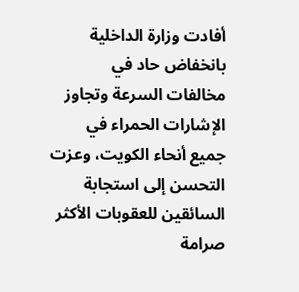أفادت وزارة الداخلية بانخفاض حاد في مخالفات السرعة وتجاوز الإشارات الحمراء في جميع أنحاء الكويت، وعزت التحسن إلى استجابة السائقين للعقوبات الأكثر صرامة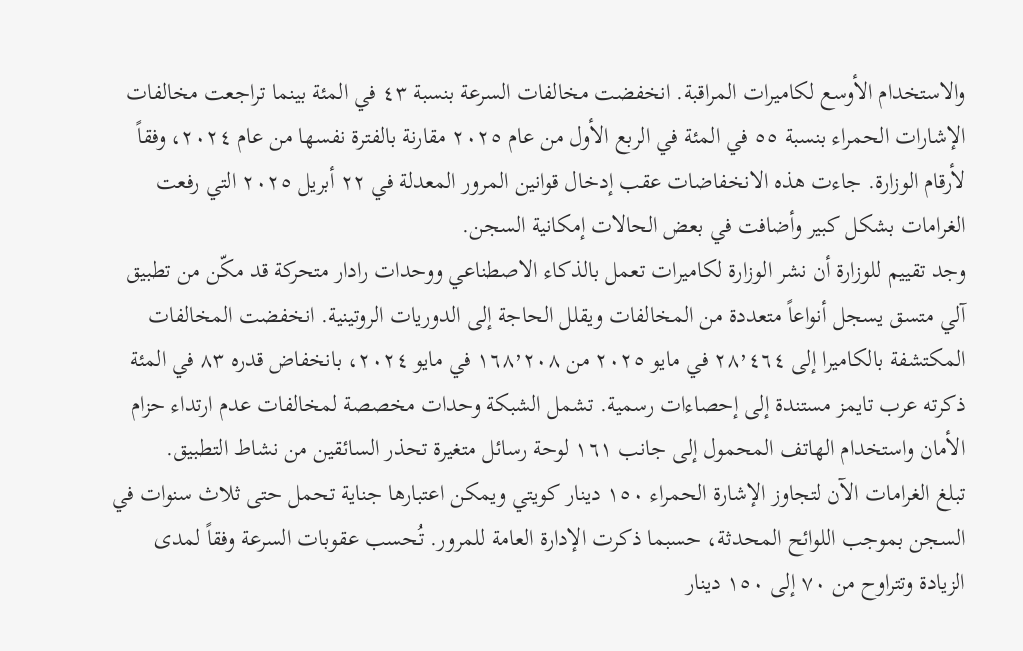والاستخدام الأوسع لكاميرات المراقبة. انخفضت مخالفات السرعة بنسبة ٤٣ في المئة بينما تراجعت مخالفات الإشارات الحمراء بنسبة ٥٥ في المئة في الربع الأول من عام ٢٠٢٥ مقارنة بالفترة نفسها من عام ٢٠٢٤، وفقاً لأرقام الوزارة. جاءت هذه الانخفاضات عقب إدخال قوانين المرور المعدلة في ٢٢ أبريل ٢٠٢٥ التي رفعت الغرامات بشكل كبير وأضافت في بعض الحالات إمكانية السجن.
وجد تقييم للوزارة أن نشر الوزارة لكاميرات تعمل بالذكاء الاصطناعي ووحدات رادار متحركة قد مكّن من تطبيق آلي متسق يسجل أنواعاً متعددة من المخالفات ويقلل الحاجة إلى الدوريات الروتينية. انخفضت المخالفات المكتشفة بالكاميرا إلى ٢٨٬٤٦٤ في مايو ٢٠٢٥ من ١٦٨٬٢٠٨ في مايو ٢٠٢٤، بانخفاض قدره ٨٣ في المئة ذكرته عرب تايمز مستندة إلى إحصاءات رسمية. تشمل الشبكة وحدات مخصصة لمخالفات عدم ارتداء حزام الأمان واستخدام الهاتف المحمول إلى جانب ١٦١ لوحة رسائل متغيرة تحذر السائقين من نشاط التطبيق.
تبلغ الغرامات الآن لتجاوز الإشارة الحمراء ١٥٠ دينار كويتي ويمكن اعتبارها جناية تحمل حتى ثلاث سنوات في السجن بموجب اللوائح المحدثة، حسبما ذكرت الإدارة العامة للمرور. تُحسب عقوبات السرعة وفقاً لمدى الزيادة وتتراوح من ٧٠ إلى ١٥٠ دينار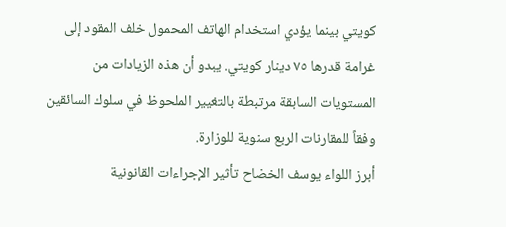كويتي بينما يؤدي استخدام الهاتف المحمول خلف المقود إلى غرامة قدرها ٧٥ دينار كويتي. يبدو أن هذه الزيادات من المستويات السابقة مرتبطة بالتغيير الملحوظ في سلوك السائقين وفقاً للمقارنات الربع سنوية للوزارة.
أبرز اللواء يوسف الخضاح تأثير الإجراءات القانونية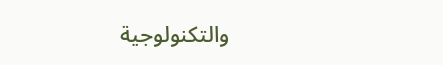والتكنولوجية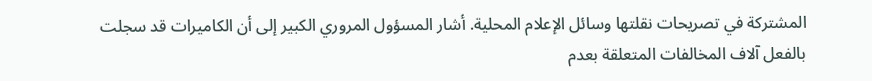المشتركة في تصريحات نقلتها وسائل الإعلام المحلية. أشار المسؤول المروري الكبير إلى أن الكاميرات قد سجلت بالفعل آلاف المخالفات المتعلقة بعدم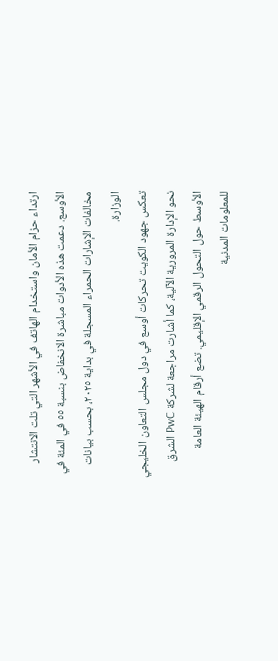ارتداء حزام الأمان واستخدام الهاتف في الأشهر التي تلت الانتشار الأوسع. دعمت هذه الأدوات مباشرة الانخفاض بنسبة ٥٥ في المئة في مخالفات الإشارات الحمراء المسجلة في بداية ٢٠٢٥، بحسب بيانات الوزارة.
تعكس جهود الكويت تحركات أوسع في دول مجلس التعاون الخليجي نحو الإدارة المرورية الآلية، كما أشارت مراجعة لشركة PwC الشرق الأوسط حول التحول الرقمي الإقليمي. تضع أرقام الهيئة العامة للمعلومات المدنية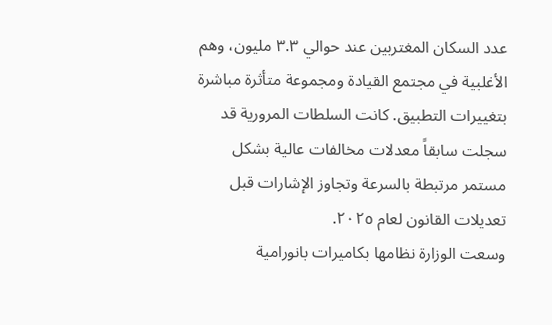عدد السكان المغتربين عند حوالي ٣.٣ مليون، وهم الأغلبية في مجتمع القيادة ومجموعة متأثرة مباشرة بتغييرات التطبيق. كانت السلطات المرورية قد سجلت سابقاً معدلات مخالفات عالية بشكل مستمر مرتبطة بالسرعة وتجاوز الإشارات قبل تعديلات القانون لعام ٢٠٢٥.
وسعت الوزارة نظامها بكاميرات بانورامية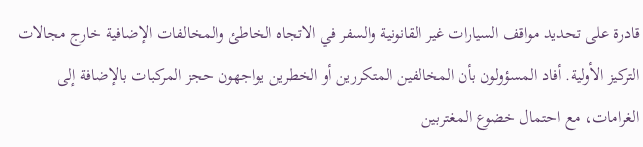قادرة على تحديد مواقف السيارات غير القانونية والسفر في الاتجاه الخاطئ والمخالفات الإضافية خارج مجالات التركيز الأولية. أفاد المسؤولون بأن المخالفين المتكررين أو الخطرين يواجهون حجز المركبات بالإضافة إلى الغرامات، مع احتمال خضوع المغتربين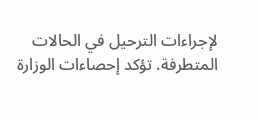لإجراءات الترحيل في الحالات المتطرفة. تؤكد إحصاءات الوزارة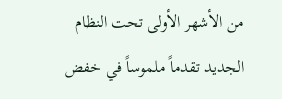من الأشهر الأولى تحت النظام الجديد تقدماً ملموساً في خفض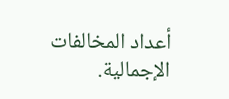أعداد المخالفات الإجمالية.